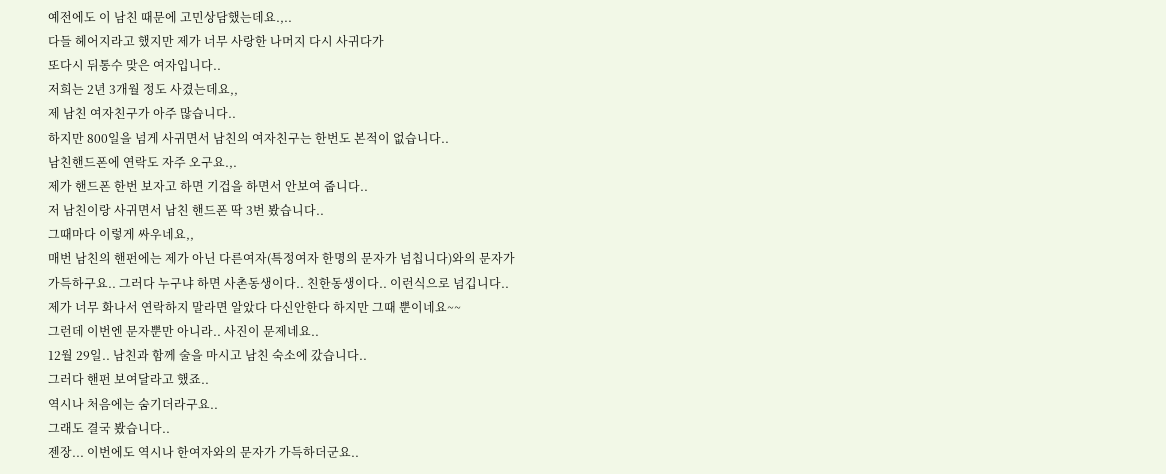예전에도 이 남친 때문에 고민상담했는데요.,..
다들 헤어지라고 했지만 제가 너무 사랑한 나머지 다시 사귀다가
또다시 뒤통수 맞은 여자입니다..
저희는 2년 3개월 정도 사겼는데요,,
제 남친 여자친구가 아주 많습니다..
하지만 800일을 넘게 사귀면서 남친의 여자친구는 한번도 본적이 없습니다..
남친핸드폰에 연락도 자주 오구요.,.
제가 핸드폰 한번 보자고 하면 기겁을 하면서 안보여 줍니다..
저 남친이랑 사귀면서 남친 핸드폰 딱 3번 봤습니다..
그때마다 이렇게 싸우네요,,
매번 남친의 핸펀에는 제가 아닌 다른여자(특정여자 한명의 문자가 넘칩니다)와의 문자가
가득하구요.. 그러다 누구냐 하면 사촌동생이다.. 친한동생이다.. 이런식으로 넘깁니다..
제가 너무 화나서 연락하지 말라면 알았다 다신안한다 하지만 그때 뿐이네요~~
그런데 이번엔 문자뿐만 아니라.. 사진이 문제네요..
12월 29일.. 남친과 함께 술을 마시고 남친 숙소에 갔습니다..
그러다 핸펀 보여달라고 했죠..
역시나 처음에는 숨기더라구요..
그래도 결국 봤습니다..
젠장... 이번에도 역시나 한여자와의 문자가 가득하더군요..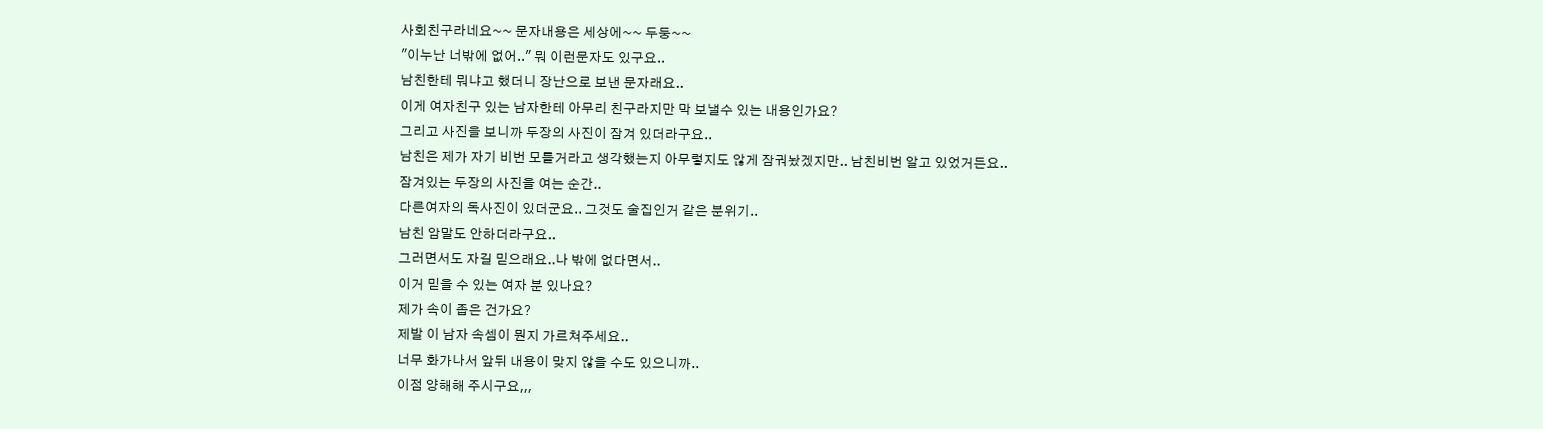사회친구라네요~~ 문자내용은 세상에~~ 두둥~~
"이누난 너밖에 없어.." 뭐 이런문자도 있구요..
남친한테 뭐냐고 했더니 장난으로 보낸 문자래요..
이게 여자친구 있는 남자한테 아무리 친구라지만 막 보낼수 있는 내용인가요?
그리고 사진을 보니까 두장의 사진이 잠겨 있더라구요..
남친은 제가 자기 비번 모를거라고 생각했는지 아무렇지도 않게 잠궈놨겠지만.. 남친비번 알고 있었거든요..
잠겨있는 두장의 사진을 여는 순간..
다른여자의 독사진이 있더군요.. 그것도 술집인거 같은 분위기..
남친 암말도 안하더라구요..
그러면서도 자길 믿으래요..나 밖에 없다면서..
이거 믿을 수 있는 여자 분 있나요?
제가 속이 좁은 건가요?
제발 이 남자 속셈이 뭔지 가르쳐주세요..
너무 화가나서 앞뒤 내용이 맞지 않을 수도 있으니까..
이점 양해해 주시구요,,,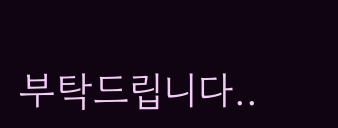부탁드립니다..